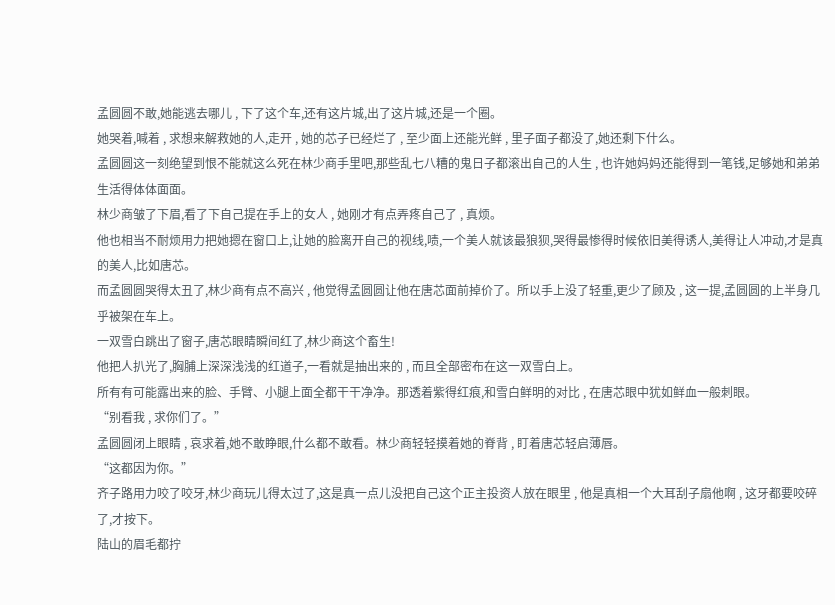孟圆圆不敢,她能逃去哪儿 , 下了这个车,还有这片城,出了这片城,还是一个圈。
她哭着,喊着 , 求想来解救她的人,走开 , 她的芯子已经烂了 , 至少面上还能光鲜 , 里子面子都没了,她还剩下什么。
孟圆圆这一刻绝望到恨不能就这么死在林少商手里吧,那些乱七八糟的鬼日子都滚出自己的人生 , 也许她妈妈还能得到一笔钱,足够她和弟弟生活得体体面面。
林少商皱了下眉,看了下自己提在手上的女人 , 她刚才有点弄疼自己了 , 真烦。
他也相当不耐烦用力把她摁在窗口上,让她的脸离开自己的视线,啧,一个美人就该最狼狈,哭得最惨得时候依旧美得诱人,美得让人冲动,才是真的美人,比如唐芯。
而孟圆圆哭得太丑了,林少商有点不高兴 , 他觉得孟圆圆让他在唐芯面前掉价了。所以手上没了轻重,更少了顾及 , 这一提,孟圆圆的上半身几乎被架在车上。
一双雪白跳出了窗子,唐芯眼睛瞬间红了,林少商这个畜生!
他把人扒光了,胸脯上深深浅浅的红道子,一看就是抽出来的 , 而且全部密布在这一双雪白上。
所有有可能露出来的脸、手臂、小腿上面全都干干净净。那透着紫得红痕,和雪白鲜明的对比 , 在唐芯眼中犹如鲜血一般刺眼。
“别看我 , 求你们了。”
孟圆圆闭上眼睛 , 哀求着,她不敢睁眼,什么都不敢看。林少商轻轻摸着她的脊背 , 盯着唐芯轻启薄唇。
“这都因为你。”
齐子路用力咬了咬牙,林少商玩儿得太过了,这是真一点儿没把自己这个正主投资人放在眼里 , 他是真相一个大耳刮子扇他啊 , 这牙都要咬碎了,才按下。
陆山的眉毛都拧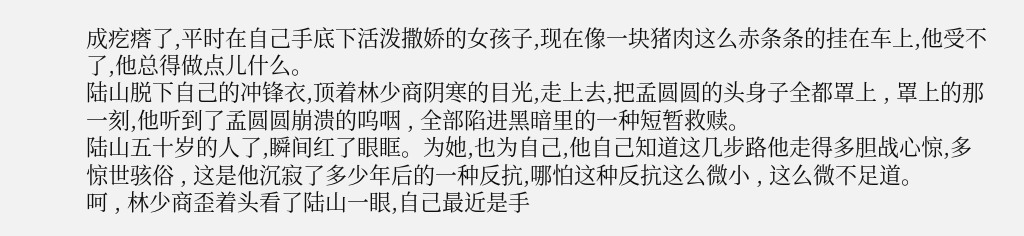成疙瘩了,平时在自己手底下活泼撒娇的女孩子,现在像一块猪肉这么赤条条的挂在车上,他受不了,他总得做点儿什么。
陆山脱下自己的冲锋衣,顶着林少商阴寒的目光,走上去,把孟圆圆的头身子全都罩上 , 罩上的那一刻,他听到了孟圆圆崩溃的呜咽 , 全部陷进黑暗里的一种短暂救赎。
陆山五十岁的人了,瞬间红了眼眶。为她,也为自己,他自己知道这几步路他走得多胆战心惊,多惊世骇俗 , 这是他沉寂了多少年后的一种反抗,哪怕这种反抗这么微小 , 这么微不足道。
呵 , 林少商歪着头看了陆山一眼,自己最近是手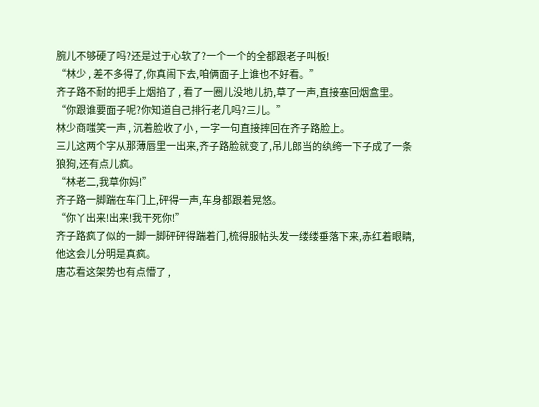腕儿不够硬了吗?还是过于心软了?一个一个的全都跟老子叫板!
“林少 , 差不多得了,你真闹下去,咱俩面子上谁也不好看。”
齐子路不耐的把手上烟掐了 , 看了一圈儿没地儿扔,草了一声,直接塞回烟盒里。
“你跟谁要面子呢?你知道自己排行老几吗?三儿。”
林少商嗤笑一声 , 沉着脸收了小 , 一字一句直接摔回在齐子路脸上。
三儿这两个字从那薄唇里一出来,齐子路脸就变了,吊儿郎当的纨绔一下子成了一条狼狗,还有点儿疯。
“林老二,我草你妈!”
齐子路一脚踹在车门上,砰得一声,车身都跟着晃悠。
“你丫出来!出来!我干死你!”
齐子路疯了似的一脚一脚砰砰得踹着门,梳得服帖头发一缕缕垂落下来,赤红着眼睛,他这会儿分明是真疯。
唐芯看这架势也有点懵了 ,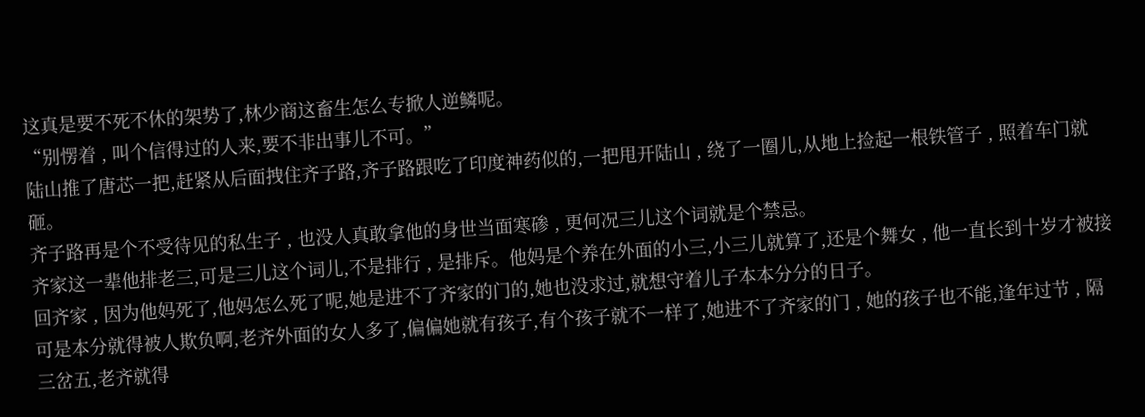这真是要不死不休的架势了,林少商这畜生怎么专掀人逆鳞呢。
“别愣着 , 叫个信得过的人来,要不非出事儿不可。”
陆山推了唐芯一把,赶紧从后面拽住齐子路,齐子路跟吃了印度神药似的,一把甩开陆山 , 绕了一圈儿,从地上捡起一根铁管子 , 照着车门就砸。
齐子路再是个不受待见的私生子 , 也没人真敢拿他的身世当面寒碜 , 更何况三儿这个词就是个禁忌。
齐家这一辈他排老三,可是三儿这个词儿,不是排行 , 是排斥。他妈是个养在外面的小三,小三儿就算了,还是个舞女 , 他一直长到十岁才被接回齐家 , 因为他妈死了,他妈怎么死了呢,她是进不了齐家的门的,她也没求过,就想守着儿子本本分分的日子。
可是本分就得被人欺负啊,老齐外面的女人多了,偏偏她就有孩子,有个孩子就不一样了,她进不了齐家的门 , 她的孩子也不能,逢年过节 , 隔三岔五,老齐就得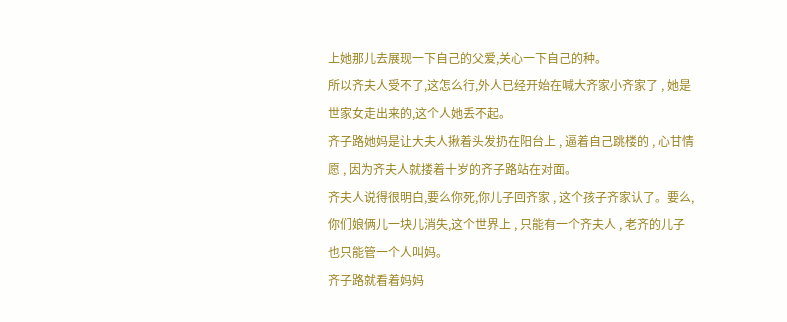上她那儿去展现一下自己的父爱,关心一下自己的种。
所以齐夫人受不了,这怎么行,外人已经开始在喊大齐家小齐家了 , 她是世家女走出来的,这个人她丢不起。
齐子路她妈是让大夫人揪着头发扔在阳台上 , 逼着自己跳楼的 , 心甘情愿 , 因为齐夫人就搂着十岁的齐子路站在对面。
齐夫人说得很明白,要么你死,你儿子回齐家 , 这个孩子齐家认了。要么,你们娘俩儿一块儿消失,这个世界上 , 只能有一个齐夫人 , 老齐的儿子也只能管一个人叫妈。
齐子路就看着妈妈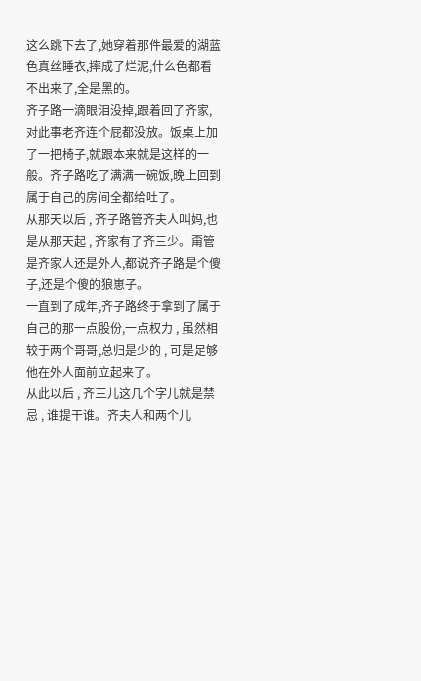这么跳下去了,她穿着那件最爱的湖蓝色真丝睡衣,摔成了烂泥,什么色都看不出来了,全是黑的。
齐子路一滴眼泪没掉,跟着回了齐家,对此事老齐连个屁都没放。饭桌上加了一把椅子,就跟本来就是这样的一般。齐子路吃了满满一碗饭,晚上回到属于自己的房间全都给吐了。
从那天以后 , 齐子路管齐夫人叫妈,也是从那天起 , 齐家有了齐三少。甭管是齐家人还是外人,都说齐子路是个傻子,还是个傻的狼崽子。
一直到了成年,齐子路终于拿到了属于自己的那一点股份,一点权力 , 虽然相较于两个哥哥,总归是少的 , 可是足够他在外人面前立起来了。
从此以后 , 齐三儿这几个字儿就是禁忌 , 谁提干谁。齐夫人和两个儿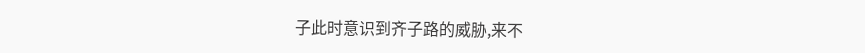子此时意识到齐子路的威胁,来不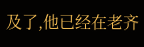及了,他已经在老齐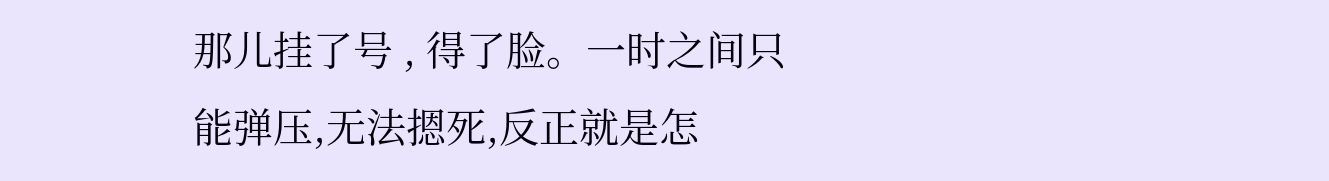那儿挂了号 , 得了脸。一时之间只能弹压,无法摁死,反正就是怎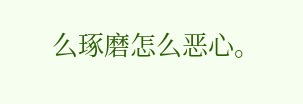么琢磨怎么恶心。